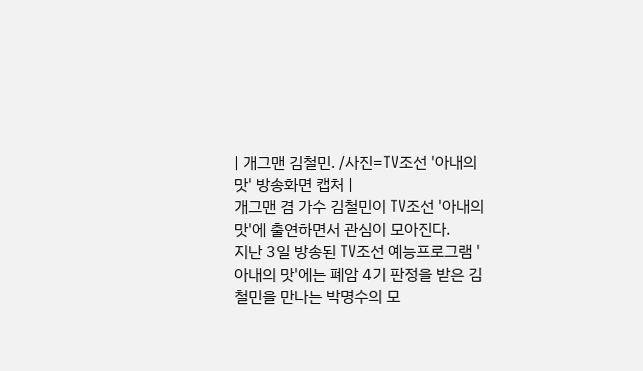| 개그맨 김철민. /사진=TV조선 '아내의 맛' 방송화면 캡처 |
개그맨 겸 가수 김철민이 TV조선 '아내의 맛'에 출연하면서 관심이 모아진다.
지난 3일 방송된 TV조선 예능프로그램 '아내의 맛'에는 폐암 4기 판정을 받은 김철민을 만나는 박명수의 모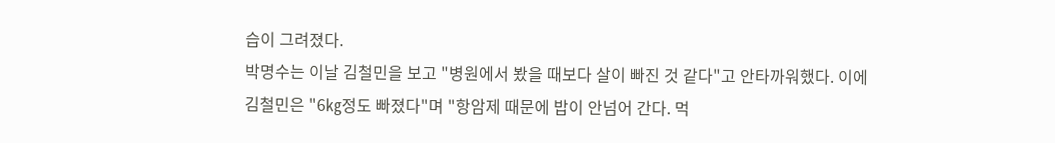습이 그려졌다.
박명수는 이날 김철민을 보고 "병원에서 봤을 때보다 살이 빠진 것 같다"고 안타까워했다. 이에 김철민은 "6㎏정도 빠졌다"며 "항암제 때문에 밥이 안넘어 간다. 먹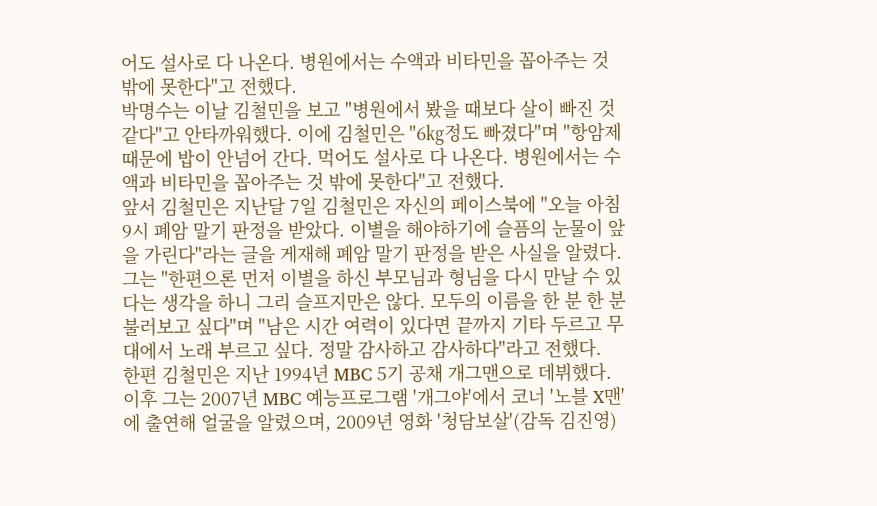어도 설사로 다 나온다. 병원에서는 수액과 비타민을 꼽아주는 것 밖에 못한다"고 전했다.
박명수는 이날 김철민을 보고 "병원에서 봤을 때보다 살이 빠진 것 같다"고 안타까워했다. 이에 김철민은 "6㎏정도 빠졌다"며 "항암제 때문에 밥이 안넘어 간다. 먹어도 설사로 다 나온다. 병원에서는 수액과 비타민을 꼽아주는 것 밖에 못한다"고 전했다.
앞서 김철민은 지난달 7일 김철민은 자신의 페이스북에 "오늘 아침 9시 폐암 말기 판정을 받았다. 이별을 해야하기에 슬픔의 눈물이 앞을 가린다"라는 글을 게재해 폐암 말기 판정을 받은 사실을 알렸다.
그는 "한편으론 먼저 이별을 하신 부모님과 형님을 다시 만날 수 있다는 생각을 하니 그리 슬프지만은 않다. 모두의 이름을 한 분 한 분 불러보고 싶다"며 "남은 시간 여력이 있다면 끝까지 기타 두르고 무대에서 노래 부르고 싶다. 정말 감사하고 감사하다"라고 전했다.
한편 김철민은 지난 1994년 MBC 5기 공채 개그맨으로 데뷔했다. 이후 그는 2007년 MBC 예능프로그램 '개그야'에서 코너 '노블 X맨'에 출연해 얼굴을 알렸으며, 2009년 영화 '청담보살'(감독 김진영)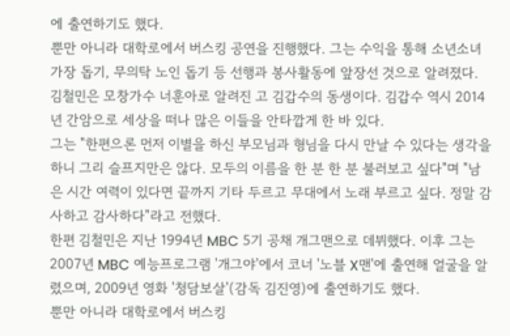에 출연하기도 했다.
뿐만 아니라 대학로에서 버스킹 공연을 진행했다. 그는 수익을 통해 소년소녀 가장 돕기, 무의탁 노인 돕기 등 선행과 봉사활동에 앞장선 것으로 알려졌다.
김철민은 모창가수 너훈아로 알려진 고 김갑수의 동생이다. 김갑수 역시 2014년 간암으로 세상을 떠나 많은 이들을 안타깝게 한 바 있다.
그는 "한편으론 먼저 이별을 하신 부모님과 형님을 다시 만날 수 있다는 생각을 하니 그리 슬프지만은 않다. 모두의 이름을 한 분 한 분 불러보고 싶다"며 "남은 시간 여력이 있다면 끝까지 기타 두르고 무대에서 노래 부르고 싶다. 정말 감사하고 감사하다"라고 전했다.
한편 김철민은 지난 1994년 MBC 5기 공채 개그맨으로 데뷔했다. 이후 그는 2007년 MBC 예능프로그램 '개그야'에서 코너 '노블 X맨'에 출연해 얼굴을 알렸으며, 2009년 영화 '청담보살'(감독 김진영)에 출연하기도 했다.
뿐만 아니라 대학로에서 버스킹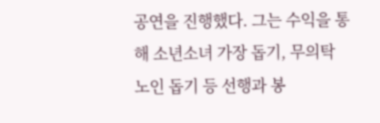공연을 진행했다. 그는 수익을 통해 소년소녀 가장 돕기, 무의탁 노인 돕기 등 선행과 봉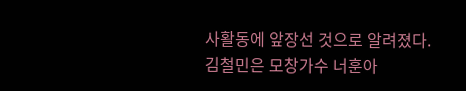사활동에 앞장선 것으로 알려졌다.
김철민은 모창가수 너훈아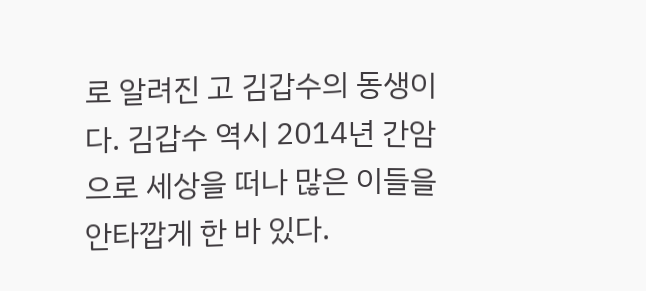로 알려진 고 김갑수의 동생이다. 김갑수 역시 2014년 간암으로 세상을 떠나 많은 이들을 안타깝게 한 바 있다.